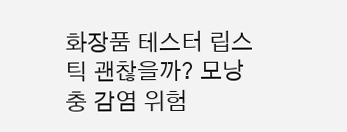화장품 테스터 립스틱 괜찮을까? 모낭충 감염 위험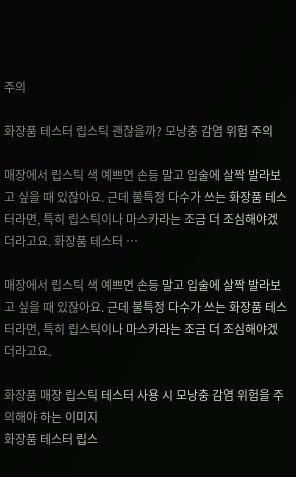주의

화장품 테스터 립스틱 괜찮을까? 모낭충 감염 위험 주의

매장에서 립스틱 색 예쁘면 손등 말고 입술에 살짝 발라보고 싶을 때 있잖아요. 근데 불특정 다수가 쓰는 화장품 테스터라면, 특히 립스틱이나 마스카라는 조금 더 조심해야겠더라고요. 화장품 테스터 …

매장에서 립스틱 색 예쁘면 손등 말고 입술에 살짝 발라보고 싶을 때 있잖아요. 근데 불특정 다수가 쓰는 화장품 테스터라면, 특히 립스틱이나 마스카라는 조금 더 조심해야겠더라고요.

화장품 매장 립스틱 테스터 사용 시 모낭충 감염 위험을 주의해야 하는 이미지
화장품 테스터 립스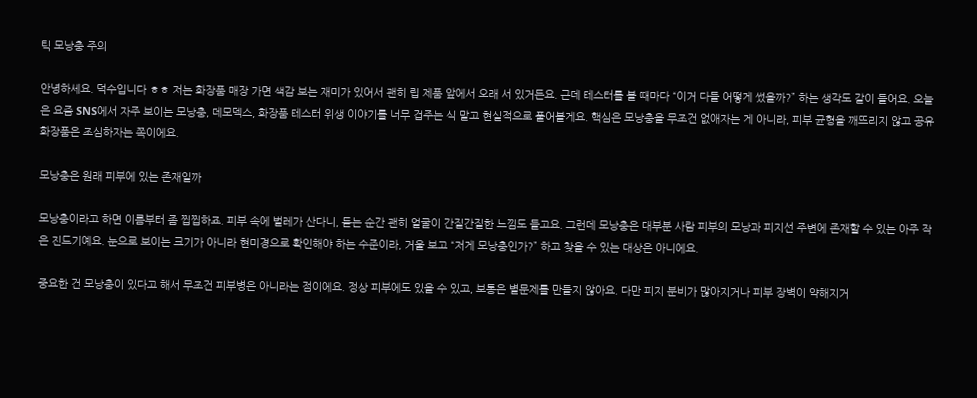틱 모낭충 주의

안녕하세요. 덕수입니다 ㅎㅎ 저는 화장품 매장 가면 색감 보는 재미가 있어서 괜히 립 제품 앞에서 오래 서 있거든요. 근데 테스터를 볼 때마다 “이거 다들 어떻게 썼을까?” 하는 생각도 같이 들어요. 오늘은 요즘 SNS에서 자주 보이는 모낭충, 데모덱스, 화장품 테스터 위생 이야기를 너무 겁주는 식 말고 현실적으로 풀어볼게요. 핵심은 모낭충을 무조건 없애자는 게 아니라, 피부 균형을 깨뜨리지 않고 공유 화장품은 조심하자는 쪽이에요.

모낭충은 원래 피부에 있는 존재일까

모낭충이라고 하면 이름부터 좀 찝찝하죠. 피부 속에 벌레가 산다니, 듣는 순간 괜히 얼굴이 간질간질한 느낌도 들고요. 그런데 모낭충은 대부분 사람 피부의 모낭과 피지선 주변에 존재할 수 있는 아주 작은 진드기예요. 눈으로 보이는 크기가 아니라 현미경으로 확인해야 하는 수준이라, 거울 보고 “저게 모낭충인가?” 하고 찾을 수 있는 대상은 아니에요.

중요한 건 모낭충이 있다고 해서 무조건 피부병은 아니라는 점이에요. 정상 피부에도 있을 수 있고, 보통은 별문제를 만들지 않아요. 다만 피지 분비가 많아지거나 피부 장벽이 약해지거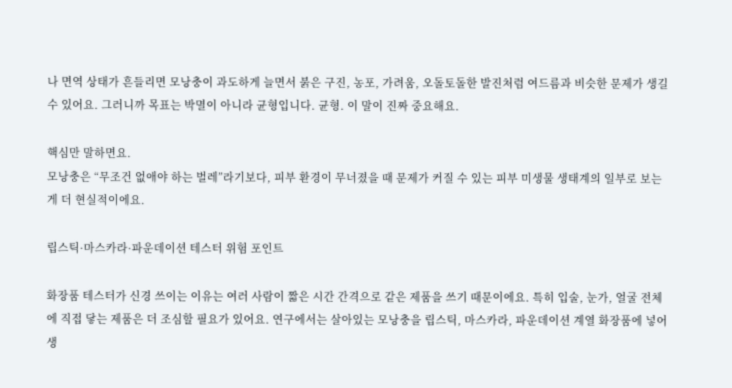나 면역 상태가 흔들리면 모낭충이 과도하게 늘면서 붉은 구진, 농포, 가려움, 오돌토돌한 발진처럼 여드름과 비슷한 문제가 생길 수 있어요. 그러니까 목표는 박멸이 아니라 균형입니다. 균형. 이 말이 진짜 중요해요.

핵심만 말하면요.
모낭충은 “무조건 없애야 하는 벌레”라기보다, 피부 환경이 무너졌을 때 문제가 커질 수 있는 피부 미생물 생태계의 일부로 보는 게 더 현실적이에요.

립스틱·마스카라·파운데이션 테스터 위험 포인트

화장품 테스터가 신경 쓰이는 이유는 여러 사람이 짧은 시간 간격으로 같은 제품을 쓰기 때문이에요. 특히 입술, 눈가, 얼굴 전체에 직접 닿는 제품은 더 조심할 필요가 있어요. 연구에서는 살아있는 모낭충을 립스틱, 마스카라, 파운데이션 계열 화장품에 넣어 생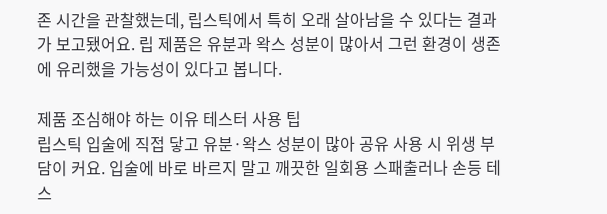존 시간을 관찰했는데, 립스틱에서 특히 오래 살아남을 수 있다는 결과가 보고됐어요. 립 제품은 유분과 왁스 성분이 많아서 그런 환경이 생존에 유리했을 가능성이 있다고 봅니다.

제품 조심해야 하는 이유 테스터 사용 팁
립스틱 입술에 직접 닿고 유분·왁스 성분이 많아 공유 사용 시 위생 부담이 커요. 입술에 바로 바르지 말고 깨끗한 일회용 스패출러나 손등 테스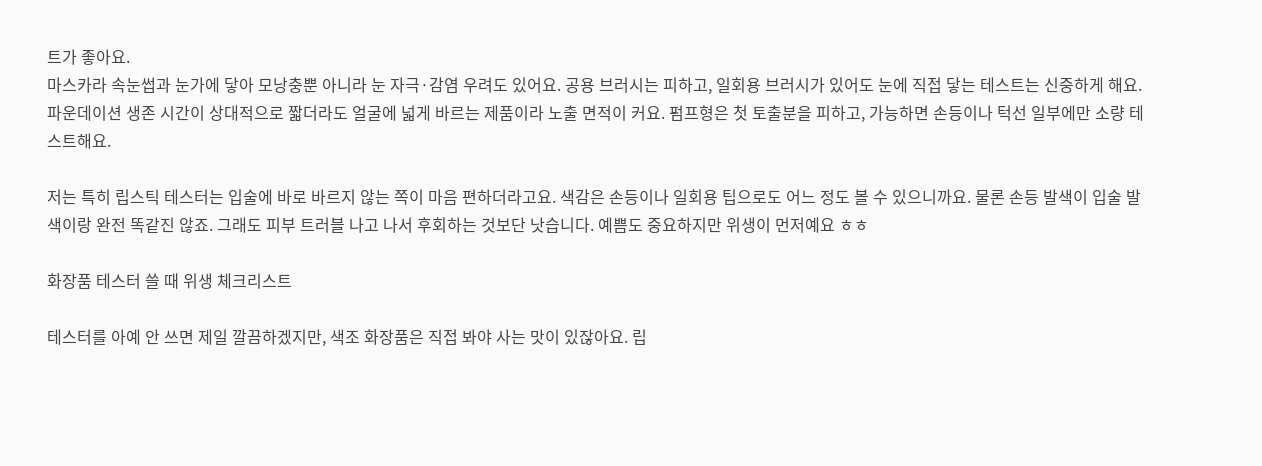트가 좋아요.
마스카라 속눈썹과 눈가에 닿아 모낭충뿐 아니라 눈 자극·감염 우려도 있어요. 공용 브러시는 피하고, 일회용 브러시가 있어도 눈에 직접 닿는 테스트는 신중하게 해요.
파운데이션 생존 시간이 상대적으로 짧더라도 얼굴에 넓게 바르는 제품이라 노출 면적이 커요. 펌프형은 첫 토출분을 피하고, 가능하면 손등이나 턱선 일부에만 소량 테스트해요.

저는 특히 립스틱 테스터는 입술에 바로 바르지 않는 쪽이 마음 편하더라고요. 색감은 손등이나 일회용 팁으로도 어느 정도 볼 수 있으니까요. 물론 손등 발색이 입술 발색이랑 완전 똑같진 않죠. 그래도 피부 트러블 나고 나서 후회하는 것보단 낫습니다. 예쁨도 중요하지만 위생이 먼저예요 ㅎㅎ

화장품 테스터 쓸 때 위생 체크리스트

테스터를 아예 안 쓰면 제일 깔끔하겠지만, 색조 화장품은 직접 봐야 사는 맛이 있잖아요. 립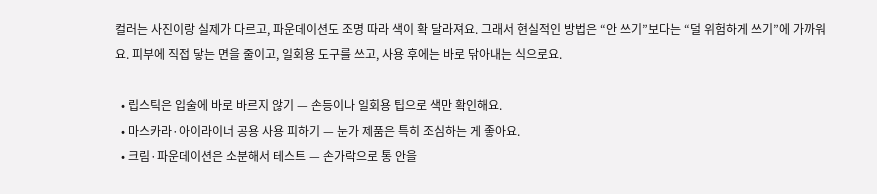컬러는 사진이랑 실제가 다르고, 파운데이션도 조명 따라 색이 확 달라져요. 그래서 현실적인 방법은 “안 쓰기”보다는 “덜 위험하게 쓰기”에 가까워요. 피부에 직접 닿는 면을 줄이고, 일회용 도구를 쓰고, 사용 후에는 바로 닦아내는 식으로요.

  • 립스틱은 입술에 바로 바르지 않기 — 손등이나 일회용 팁으로 색만 확인해요.
  • 마스카라·아이라이너 공용 사용 피하기 — 눈가 제품은 특히 조심하는 게 좋아요.
  • 크림·파운데이션은 소분해서 테스트 — 손가락으로 통 안을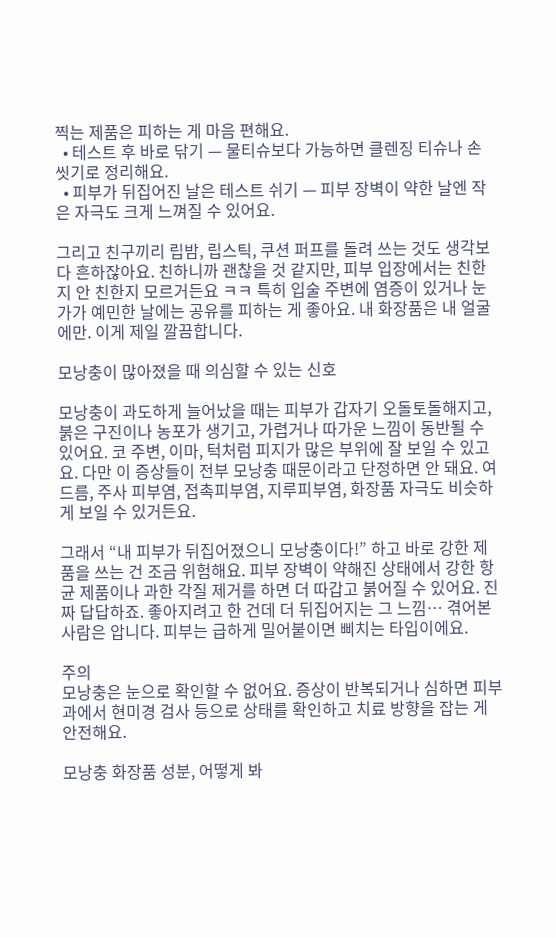찍는 제품은 피하는 게 마음 편해요.
  • 테스트 후 바로 닦기 — 물티슈보다 가능하면 클렌징 티슈나 손 씻기로 정리해요.
  • 피부가 뒤집어진 날은 테스트 쉬기 — 피부 장벽이 약한 날엔 작은 자극도 크게 느껴질 수 있어요.

그리고 친구끼리 립밤, 립스틱, 쿠션 퍼프를 돌려 쓰는 것도 생각보다 흔하잖아요. 친하니까 괜찮을 것 같지만, 피부 입장에서는 친한지 안 친한지 모르거든요 ㅋㅋ 특히 입술 주변에 염증이 있거나 눈가가 예민한 날에는 공유를 피하는 게 좋아요. 내 화장품은 내 얼굴에만. 이게 제일 깔끔합니다.

모낭충이 많아졌을 때 의심할 수 있는 신호

모낭충이 과도하게 늘어났을 때는 피부가 갑자기 오돌토돌해지고, 붉은 구진이나 농포가 생기고, 가렵거나 따가운 느낌이 동반될 수 있어요. 코 주변, 이마, 턱처럼 피지가 많은 부위에 잘 보일 수 있고요. 다만 이 증상들이 전부 모낭충 때문이라고 단정하면 안 돼요. 여드름, 주사 피부염, 접촉피부염, 지루피부염, 화장품 자극도 비슷하게 보일 수 있거든요.

그래서 “내 피부가 뒤집어졌으니 모낭충이다!” 하고 바로 강한 제품을 쓰는 건 조금 위험해요. 피부 장벽이 약해진 상태에서 강한 항균 제품이나 과한 각질 제거를 하면 더 따갑고 붉어질 수 있어요. 진짜 답답하죠. 좋아지려고 한 건데 더 뒤집어지는 그 느낌… 겪어본 사람은 압니다. 피부는 급하게 밀어붙이면 삐치는 타입이에요.

주의
모낭충은 눈으로 확인할 수 없어요. 증상이 반복되거나 심하면 피부과에서 현미경 검사 등으로 상태를 확인하고 치료 방향을 잡는 게 안전해요.

모낭충 화장품 성분, 어떻게 봐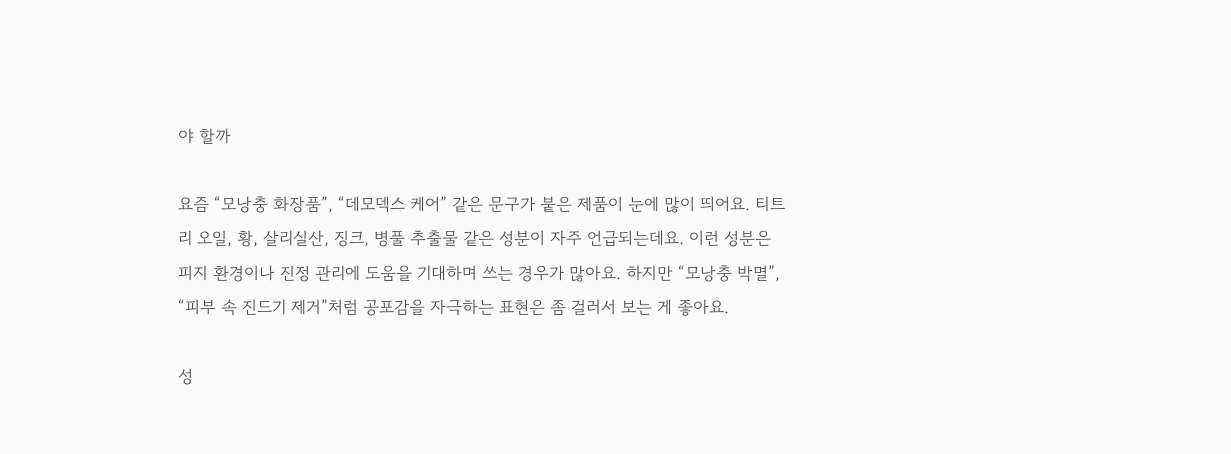야 할까

요즘 “모낭충 화장품”, “데모덱스 케어” 같은 문구가 붙은 제품이 눈에 많이 띄어요. 티트리 오일, 황, 살리실산, 징크, 병풀 추출물 같은 성분이 자주 언급되는데요. 이런 성분은 피지 환경이나 진정 관리에 도움을 기대하며 쓰는 경우가 많아요. 하지만 “모낭충 박멸”, “피부 속 진드기 제거”처럼 공포감을 자극하는 표현은 좀 걸러서 보는 게 좋아요.

성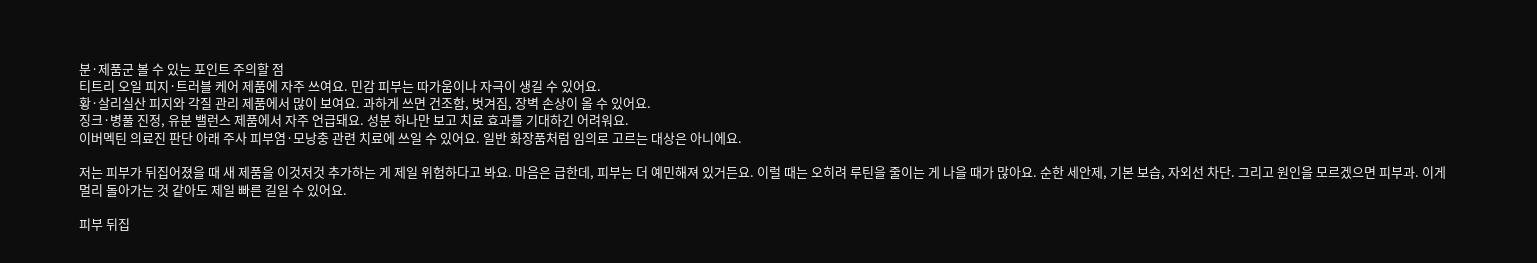분·제품군 볼 수 있는 포인트 주의할 점
티트리 오일 피지·트러블 케어 제품에 자주 쓰여요. 민감 피부는 따가움이나 자극이 생길 수 있어요.
황·살리실산 피지와 각질 관리 제품에서 많이 보여요. 과하게 쓰면 건조함, 벗겨짐, 장벽 손상이 올 수 있어요.
징크·병풀 진정, 유분 밸런스 제품에서 자주 언급돼요. 성분 하나만 보고 치료 효과를 기대하긴 어려워요.
이버멕틴 의료진 판단 아래 주사 피부염·모낭충 관련 치료에 쓰일 수 있어요. 일반 화장품처럼 임의로 고르는 대상은 아니에요.

저는 피부가 뒤집어졌을 때 새 제품을 이것저것 추가하는 게 제일 위험하다고 봐요. 마음은 급한데, 피부는 더 예민해져 있거든요. 이럴 때는 오히려 루틴을 줄이는 게 나을 때가 많아요. 순한 세안제, 기본 보습, 자외선 차단. 그리고 원인을 모르겠으면 피부과. 이게 멀리 돌아가는 것 같아도 제일 빠른 길일 수 있어요.

피부 뒤집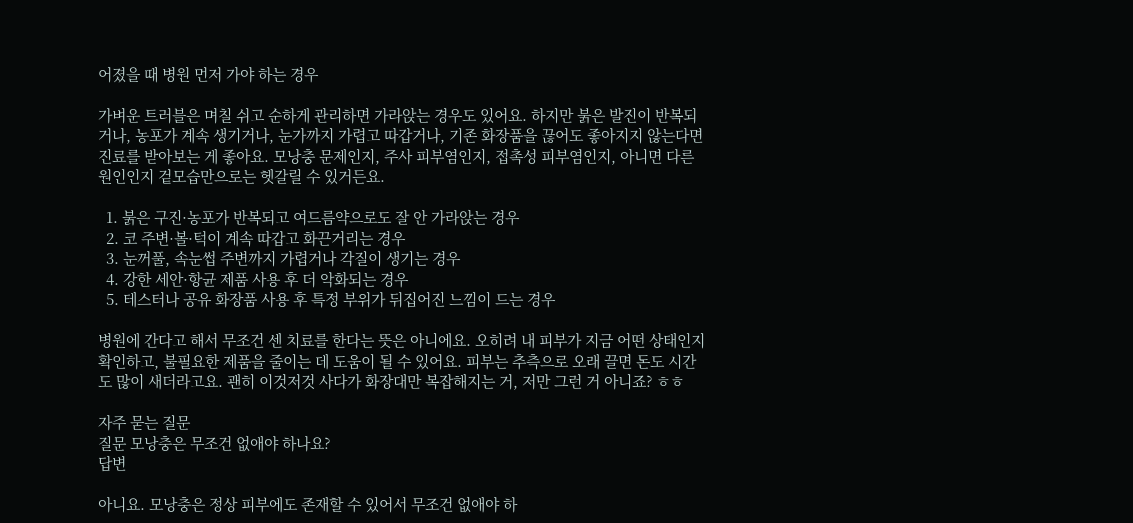어졌을 때 병원 먼저 가야 하는 경우

가벼운 트러블은 며칠 쉬고 순하게 관리하면 가라앉는 경우도 있어요. 하지만 붉은 발진이 반복되거나, 농포가 계속 생기거나, 눈가까지 가렵고 따갑거나, 기존 화장품을 끊어도 좋아지지 않는다면 진료를 받아보는 게 좋아요. 모낭충 문제인지, 주사 피부염인지, 접촉성 피부염인지, 아니면 다른 원인인지 겉모습만으로는 헷갈릴 수 있거든요.

  1. 붉은 구진·농포가 반복되고 여드름약으로도 잘 안 가라앉는 경우
  2. 코 주변·볼·턱이 계속 따갑고 화끈거리는 경우
  3. 눈꺼풀, 속눈썹 주변까지 가렵거나 각질이 생기는 경우
  4. 강한 세안·항균 제품 사용 후 더 악화되는 경우
  5. 테스터나 공유 화장품 사용 후 특정 부위가 뒤집어진 느낌이 드는 경우

병원에 간다고 해서 무조건 센 치료를 한다는 뜻은 아니에요. 오히려 내 피부가 지금 어떤 상태인지 확인하고, 불필요한 제품을 줄이는 데 도움이 될 수 있어요. 피부는 추측으로 오래 끌면 돈도 시간도 많이 새더라고요. 괜히 이것저것 사다가 화장대만 복잡해지는 거, 저만 그런 거 아니죠? ㅎㅎ

자주 묻는 질문
질문 모낭충은 무조건 없애야 하나요?
답변

아니요. 모낭충은 정상 피부에도 존재할 수 있어서 무조건 없애야 하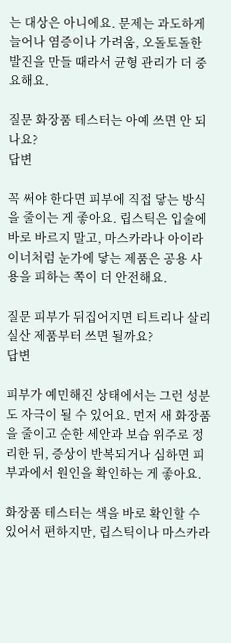는 대상은 아니에요. 문제는 과도하게 늘어나 염증이나 가려움, 오돌토돌한 발진을 만들 때라서 균형 관리가 더 중요해요.

질문 화장품 테스터는 아예 쓰면 안 되나요?
답변

꼭 써야 한다면 피부에 직접 닿는 방식을 줄이는 게 좋아요. 립스틱은 입술에 바로 바르지 말고, 마스카라나 아이라이너처럼 눈가에 닿는 제품은 공용 사용을 피하는 쪽이 더 안전해요.

질문 피부가 뒤집어지면 티트리나 살리실산 제품부터 쓰면 될까요?
답변

피부가 예민해진 상태에서는 그런 성분도 자극이 될 수 있어요. 먼저 새 화장품을 줄이고 순한 세안과 보습 위주로 정리한 뒤, 증상이 반복되거나 심하면 피부과에서 원인을 확인하는 게 좋아요.

화장품 테스터는 색을 바로 확인할 수 있어서 편하지만, 립스틱이나 마스카라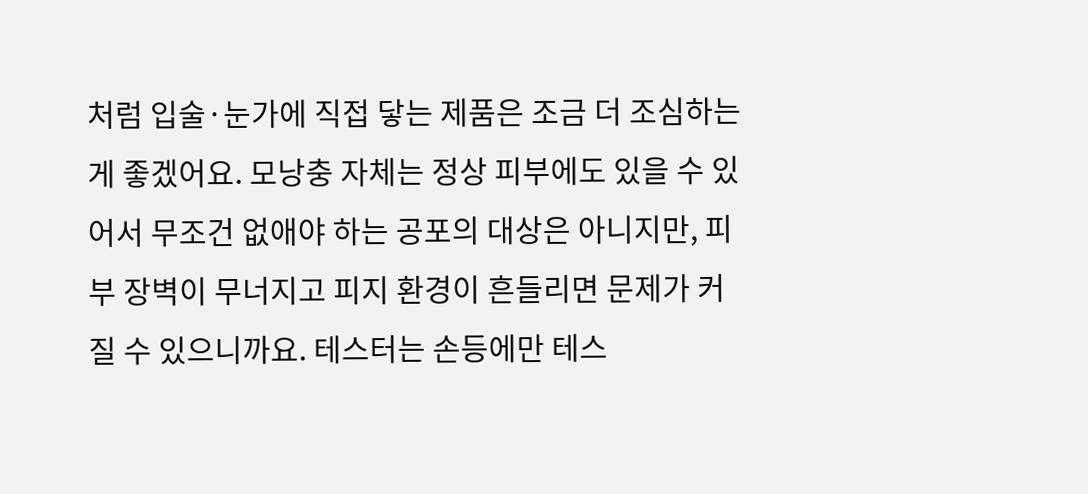처럼 입술·눈가에 직접 닿는 제품은 조금 더 조심하는 게 좋겠어요. 모낭충 자체는 정상 피부에도 있을 수 있어서 무조건 없애야 하는 공포의 대상은 아니지만, 피부 장벽이 무너지고 피지 환경이 흔들리면 문제가 커질 수 있으니까요. 테스터는 손등에만 테스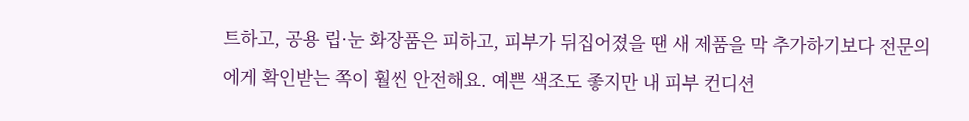트하고, 공용 립·눈 화장품은 피하고, 피부가 뒤집어졌을 땐 새 제품을 막 추가하기보다 전문의에게 확인받는 쪽이 훨씬 안전해요. 예쁜 색조도 좋지만 내 피부 컨디션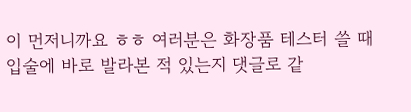이 먼저니까요 ㅎㅎ 여러분은 화장품 테스터 쓸 때 입술에 바로 발라본 적 있는지 댓글로 같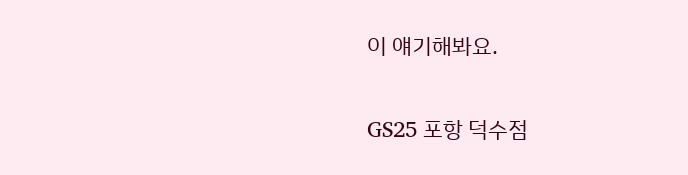이 얘기해봐요.

GS25 포항 덕수점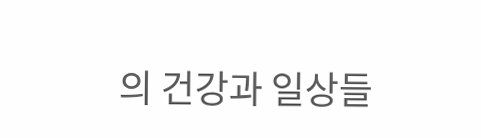의 건강과 일상들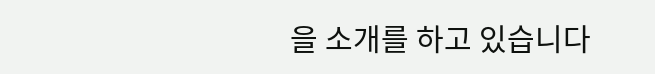을 소개를 하고 있습니다